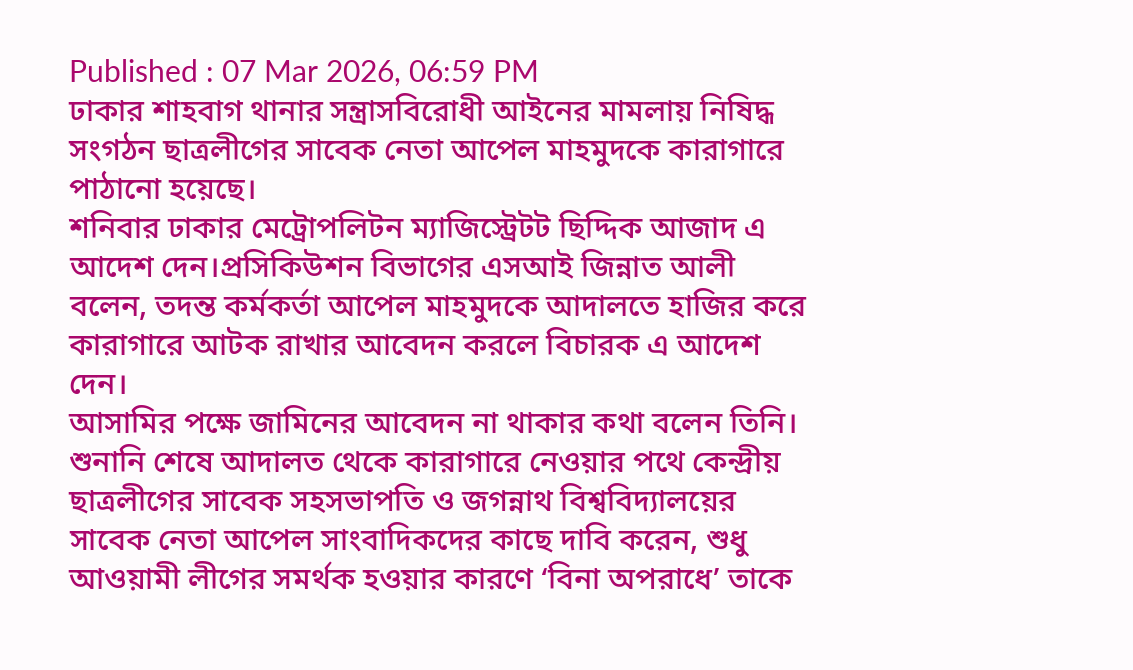Published : 07 Mar 2026, 06:59 PM
ঢাকার শাহবাগ থানার সন্ত্রাসবিরোধী আইনের মামলায় নিষিদ্ধ সংগঠন ছাত্রলীগের সাবেক নেতা আপেল মাহমুদকে কারাগারে পাঠানো হয়েছে।
শনিবার ঢাকার মেট্রোপলিটন ম্যাজিস্ট্রেটট ছিদ্দিক আজাদ এ আদেশ দেন।প্রসিকিউশন বিভাগের এসআই জিন্নাত আলী বলেন, তদন্ত কর্মকর্তা আপেল মাহমুদকে আদালতে হাজির করে কারাগারে আটক রাখার আবেদন করলে বিচারক এ আদেশ দেন।
আসামির পক্ষে জামিনের আবেদন না থাকার কথা বলেন তিনি।
শুনানি শেষে আদালত থেকে কারাগারে নেওয়ার পথে কেন্দ্রীয় ছাত্রলীগের সাবেক সহসভাপতি ও জগন্নাথ বিশ্ববিদ্যালয়ের সাবেক নেতা আপেল সাংবাদিকদের কাছে দাবি করেন, শুধু আওয়ামী লীগের সমর্থক হওয়ার কারণে ‘বিনা অপরাধে’ তাকে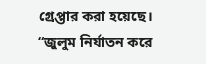গ্রেপ্তার করা হয়েছে।
“জুলুম নির্যাতন করে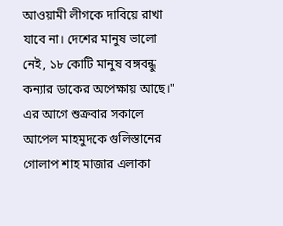আওয়ামী লীগকে দাবিয়ে রাখা যাবে না। দেশের মানুষ ভালো নেই, ১৮ কোটি মানুষ বঙ্গবন্ধু কন্যার ডাকের অপেক্ষায় আছে।"
এর আগে শুক্রবার সকালে আপেল মাহমুদকে গুলিস্তানের গোলাপ শাহ মাজার এলাকা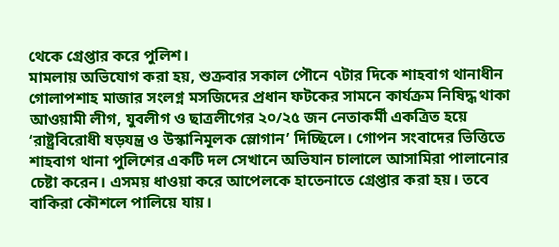থেকে গ্রেপ্তার করে পুলিশ।
মামলায় অভিযোগ করা হয়, শুক্রবার সকাল পৌনে ৭টার দিকে শাহবাগ থানাধীন গোলাপশাহ মাজার সংলগ্ন মসজিদের প্রধান ফটকের সামনে কার্যক্রম নিষিদ্ধ থাকা আওয়ামী লীগ, যুবলীগ ও ছাত্রলীগের ২০/২৫ জন নেতাকর্মী একত্রিত হয়ে ‘রাষ্ট্রবিরোধী ষড়যন্ত্র ও উস্কানিমূলক স্লোগান’ দিচ্ছিলে। গোপন সংবাদের ভিত্তিতে শাহবাগ থানা পুলিশের একটি দল সেখানে অভিযান চালালে আসামিরা পালানোর চেষ্টা করেন। এসময় ধাওয়া করে আপেলকে হাতেনাতে গ্রেপ্তার করা হয়। তবে বাকিরা কৌশলে পালিয়ে যায়।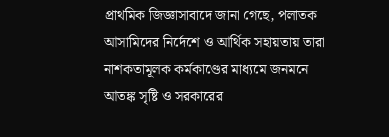প্রাথমিক জিজ্ঞাসাবাদে জানা গেছে, পলাতক আসামিদের নির্দেশে ও আর্থিক সহায়তায় তারা নাশকতামূলক কর্মকাণ্ডের মাধ্যমে জনমনে আতঙ্ক সৃষ্টি ও সরকারের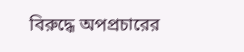বিরুদ্ধে অপপ্রচারের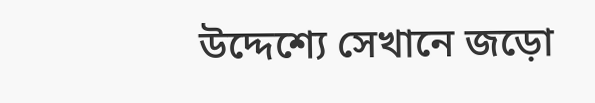উদ্দেশ্যে সেখানে জড়ো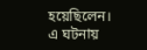হয়েছিলেন।
এ ঘটনায়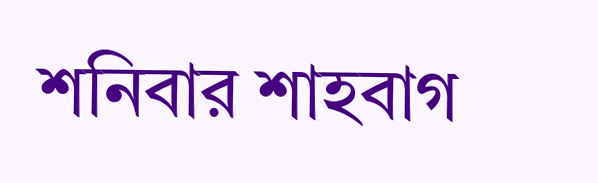শনিবার শাহবাগ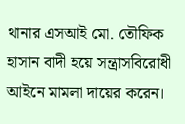থানার এসআই মো. তৌফিক হাসান বাদী হয়ে সন্ত্রাসবিরোধী আইনে মামলা দায়ের করেন।